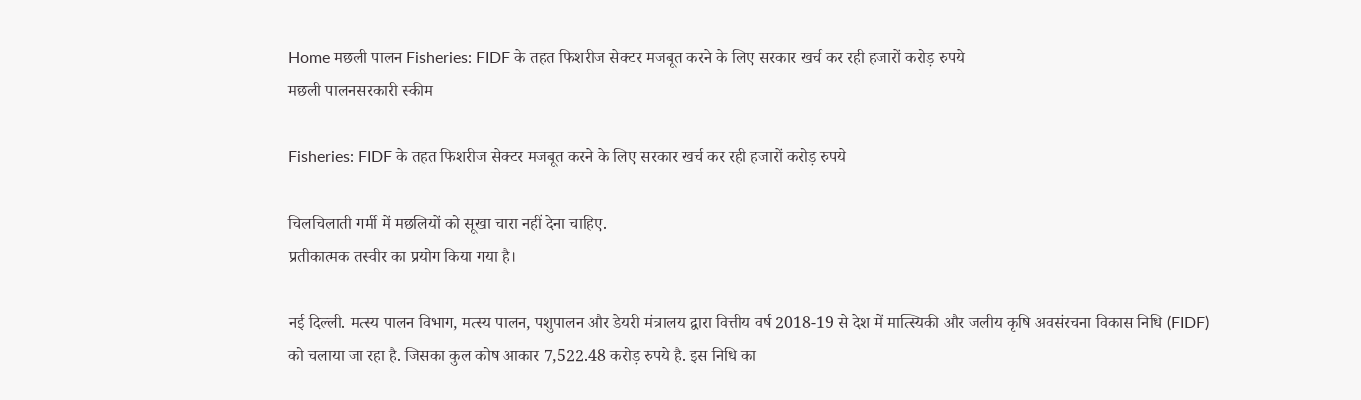Home मछली पालन Fisheries: FIDF के तहत फिशरीज सेक्टर मजबूत करने के लिए सरकार खर्च कर रही हजारों करोड़ रुपये
मछली पालनसरकारी स्की‍म

Fisheries: FIDF के तहत फिशरीज सेक्टर मजबूत करने के लिए सरकार खर्च कर रही हजारों करोड़ रुपये

चिलचिलाती गर्मी में मछलियों को सूखा चारा नहीं देना चाहिए.
प्रतीकात्मक तस्वीर का प्रयोग किया गया है।

नई दिल्ली. मत्स्य पालन विभाग, मत्स्य पालन, पशुपालन और डेयरी मंत्रालय द्वारा वित्तीय वर्ष 2018-19 से देश में मात्स्यिकी और जलीय कृषि अवसंरचना विकास निधि (FIDF) को चलाया जा रहा है. जिसका कुल कोष आकार 7,522.48 करोड़ रुपये है. इस निधि का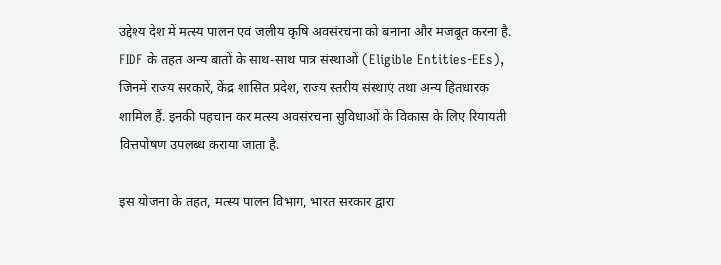उद्देश्य देश में मत्स्य पालन एवं जलीय कृषि अवसंरचना को बनाना और मजबूत करना है. FIDF के तहत अन्य बातों के साथ-साथ पात्र संस्थाओं (Eligible Entities-EEs), जिनमें राज्य सरकारें, केंद्र शासित प्रदेश, राज्य स्तरीय संस्थाएं तथा अन्य हितधारक शामिल हैं. इनकी पहचान कर मत्स्य अवसंरचना सुविधाओं के विकास के लिए रियायती वित्तपोषण उपलब्ध कराया जाता है.

इस योजना के तहत, मत्स्य पालन विभाग, भारत सरकार द्वारा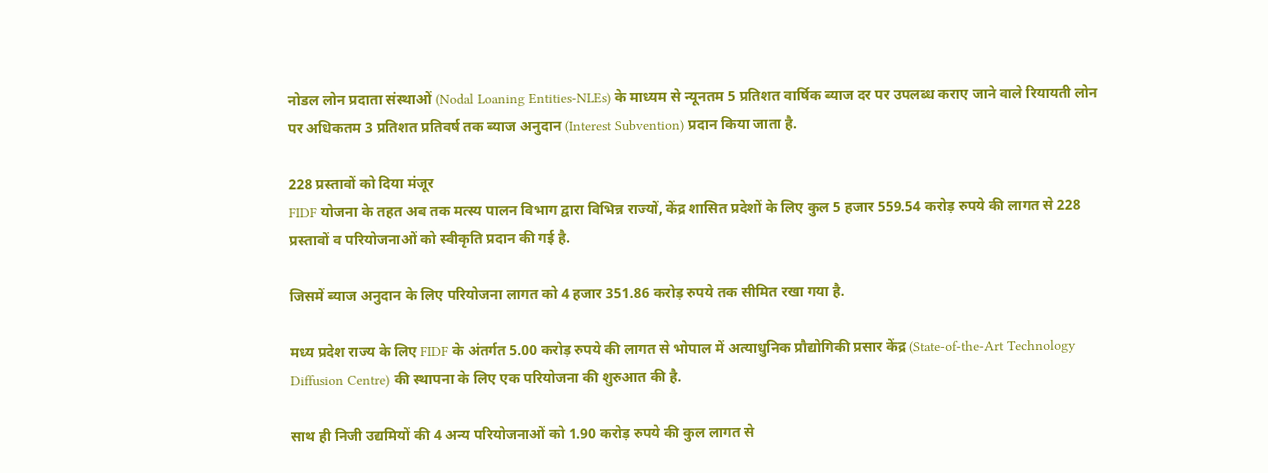नोडल लोन प्रदाता संस्थाओं (Nodal Loaning Entities-NLEs) के माध्यम से न्यूनतम 5 प्रतिशत वार्षिक ब्याज दर पर उपलब्ध कराए जाने वाले रियायती लोन पर अधिकतम 3 प्रतिशत प्रतिवर्ष तक ब्याज अनुदान (Interest Subvention) प्रदान किया जाता है.

228 प्रस्तावों को दिया मंजूर
FIDF योजना के तहत अब तक मत्स्य पालन विभाग द्वारा विभिन्न राज्यों, केंद्र शासित प्रदेशों के लिए कुल 5 हजार 559.54 करोड़ रुपये की लागत से 228 प्रस्तावों व परियोजनाओं को स्वीकृति प्रदान की गई है.

जिसमें ब्याज अनुदान के लिए परियोजना लागत को 4 हजार 351.86 करोड़ रुपये तक सीमित रखा गया है.

मध्य प्रदेश राज्य के लिए FIDF के अंतर्गत 5.00 करोड़ रुपये की लागत से भोपाल में अत्याधुनिक प्रौद्योगिकी प्रसार केंद्र (State-of-the-Art Technology Diffusion Centre) की स्थापना के लिए एक परियोजना की शुरुआत की है.

साथ ही निजी उद्यमियों की 4 अन्य परियोजनाओं को 1.90 करोड़ रुपये की कुल लागत से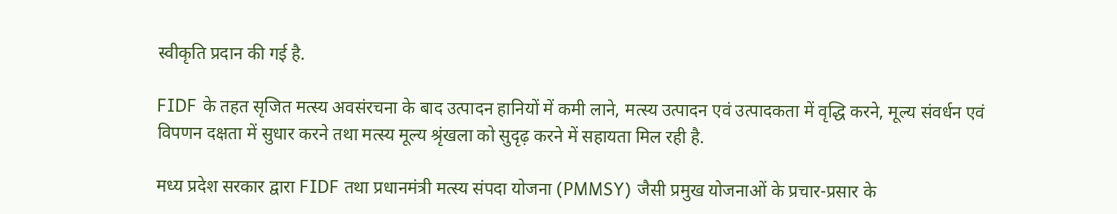स्वीकृति प्रदान की गई है.

FIDF के तहत सृजित मत्स्य अवसंरचना के बाद उत्पादन हानियों में कमी लाने, मत्स्य उत्पादन एवं उत्पादकता में वृद्धि करने, मूल्य संवर्धन एवं विपणन दक्षता में सुधार करने तथा मत्स्य मूल्य श्रृंखला को सुदृढ़ करने में सहायता मिल रही है.

मध्य प्रदेश सरकार द्वारा FIDF तथा प्रधानमंत्री मत्स्य संपदा योजना (PMMSY) जैसी प्रमुख योजनाओं के प्रचार-प्रसार के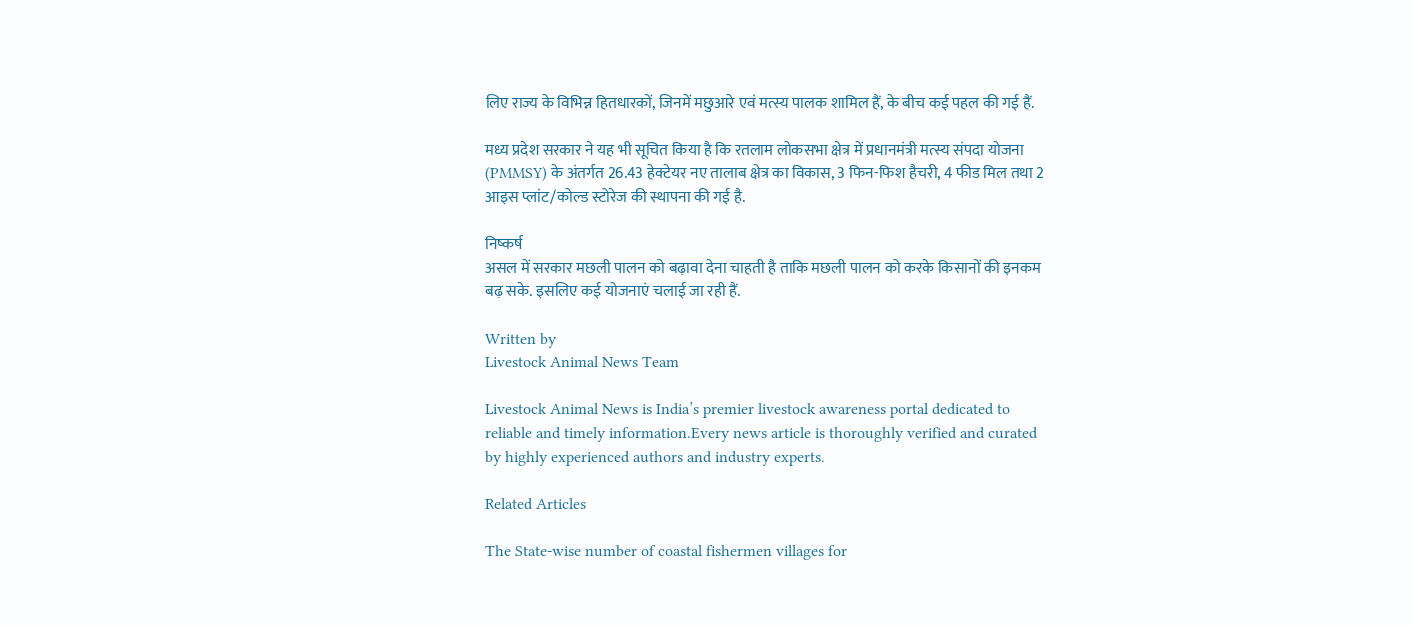लिए राज्य के विभिन्न हितधारकों, जिनमें मछुआरे एवं मत्स्य पालक शामिल हैं, के बीच कई पहल की गई हैं.

मध्य प्रदेश सरकार ने यह भी सूचित किया है कि रतलाम लोकसभा क्षेत्र में प्रधानमंत्री मत्स्य संपदा योजना (PMMSY) के अंतर्गत 26.43 हेक्टेयर नए तालाब क्षेत्र का विकास, 3 फिन-फिश हैचरी, 4 फीड मिल तथा 2 आइस प्लांट/कोल्ड स्टोरेज की स्थापना की गई है.

निष्कर्ष
असल में सरकार मछली पालन को बढ़ावा देना चाहती है ताकि मछली पालन को करके किसानों की इनकम बढ़ सके. इसलिए कई योजनाएं चलाई जा रही हैं.

Written by
Livestock Animal News Team

Livestock Animal News is India’s premier livestock awareness portal dedicated to reliable and timely information.Every news article is thoroughly verified and curated by highly experienced authors and industry experts.

Related Articles

The State-wise number of coastal fishermen villages for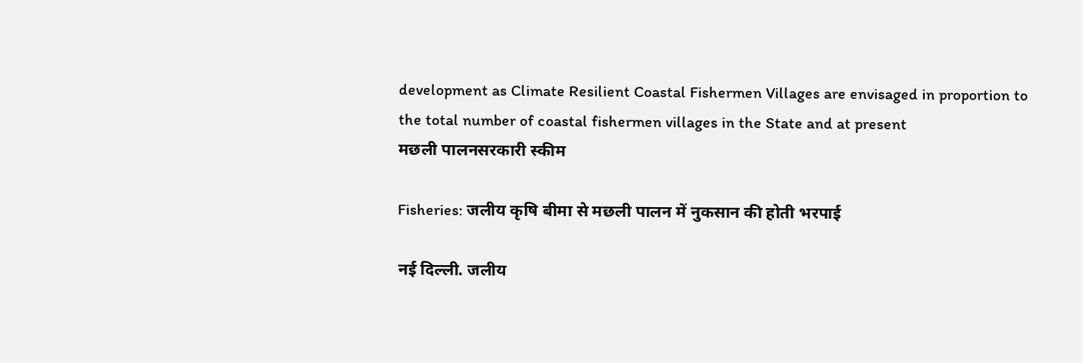development as Climate Resilient Coastal Fishermen Villages are envisaged in proportion to the total number of coastal fishermen villages in the State and at present
मछली पालनसरकारी स्की‍म

Fisheries: जलीय कृषि बीमा से मछली पालन में नुकसान की होती भरपाई

नई दिल्ली. जलीय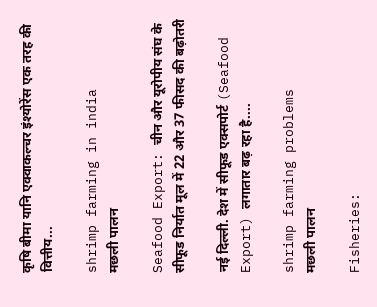कृषि बीमा यानि एक्वाकल्चर इंश्योरेंस एक तरह की वित्तीय...

shrimp farming in india
मछली पालन

Seafood Export: चीन और यूरोपीय संघ के सीफूड निर्यात मूल में 22 और 37 फीसद की बढ़ोतरी

नई दिल्ली. देश में सीफूड एक्सपोर्ट (Seafood Export) लगातार बढ़ रहा है....

shrimp farming problems
मछली पालन

Fisheries: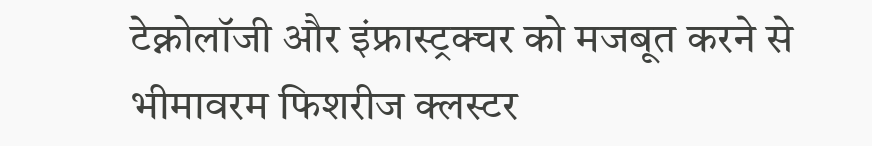टेक्नोलॉजी और इंफ्रास्ट्रक्चर को मजबूत करने से भीमावरम फिशरीज क्लस्टर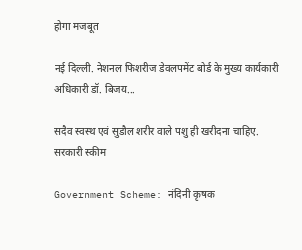होगा मजबूत

नई दिल्ली. नेशनल फिशरीज डेवलपमेंट बोर्ड के मुख्य कार्यकारी अधिकारी डॉ. बिजय...

सदैव स्वस्थ एवं सुडौल शरीर वाले पशु ही खरीदना चाहिए.
सरकारी स्की‍म

Government Scheme: नंदिनी कृषक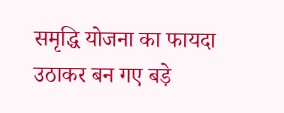समृद्धि योजना का फायदा उठाकर बन गए बड़े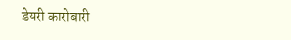डेयरी कारोबारी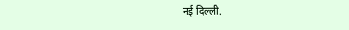नई दिल्ली.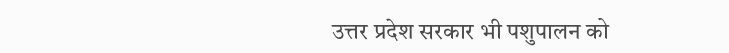उत्तर प्रदेश सरकार भी पशुपालन को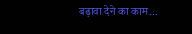बढ़ावा देने का काम...